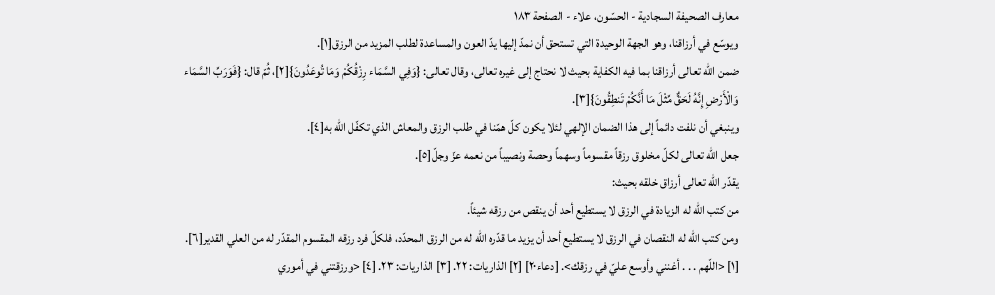معارف الصحيفة السجادية - الحسّون، علاء - الصفحة ١٨٣
ويوسّع في أرزاقنا، وهو الجهة الوحيدة التي تستحق أن نمدّ إليها يدّ العون والمساعدة لطلب المزيد من الرزق[١].
ضمن الله تعالى أرزاقنا بما فيه الكفاية بحيث لا نحتاج إلى غيره تعالى، وقال تعالى: {وَفِي السَّمَاء رِزْقُكُمْ وَمَا تُوعَدُونَ}[٢]، ثُمّ قال: {فَوَرَبِّ السَّمَاء وَالْأَرْضِ إِنَّهُ لَحَقٌّ مِّثْلَ مَا أَنَّكُمْ تَنطِقُونَ}[٣].
وينبغي أن نلفت دائماً إلى هذا الضمان الإلهي لئلا يكون كلّ همّنا في طلب الرزق والمعاش الذي تكفّل الله به[٤].
جعل الله تعالى لكلّ مخلوق رزقاً مقسوماً وسهماً وحصة ونصيباً من نعمه عزّ وجلّ[٥].
يقدّر الله تعالى أرزاق خلقه بحيث:
من كتب الله له الزيادة في الرزق لا يستطيع أحد أن ينقص من رزقه شيئاً.
ومن كتب الله له النقصان في الرزق لا يستطيع أحد أن يزيد ما قدّره الله له من الرزق المحدّد، فلكلّ فرد رزقه المقسوم المقدّر له من العلي القدير[٦].
[١] <اللّهم . . . أغنني وأوسع عليّ في رزقك>. [دعاء٢٠] [٢] الذاريات: ٢٢. [٣] الذاريات: ٢٣. [٤] <ورزقتني في أموري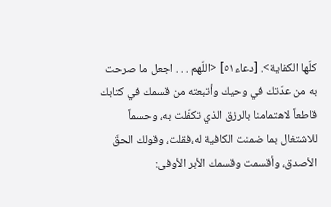كلّها الكفاية>. [دعاء٥١] <اللّهم . . . اجعل ما صرحت به من عدّتك في وحيك وأتبعته من قسمك في كتابك قاطعاً لاهتمامنا بالرزق الذي تكفّلت به، وحسماً للاشتغال بما ضمنت الكافية له،فقلت، وقولك الحقّ الأصدق، وأقسمت وقسمك الأبر الأوفى: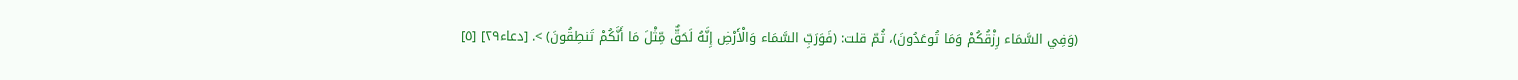(وَفِي السَّمَاء رِزْقُكُمْ وَمَا تُوعَدُونَ)، ثُمّ قلت: (فَوَرَبِّ السَّمَاء وَالْأَرْضِ إِنَّهُ لَحَقٌّ مِّثْلَ مَا أَنَّكُمْ تَنطِقُونَ) >. [دعاء٢٩] [٥]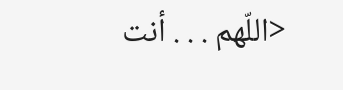<اللّهم . . . أنت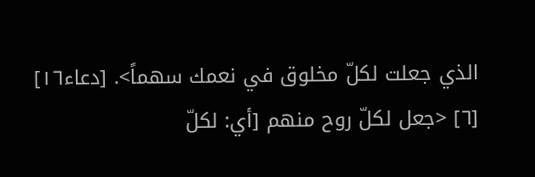الذي جعلت لكلّ مخلوق في نعمك سهماً>. [دعاء١٦] [٦] <جعل لكلّ روح منهم [أي: لكلّ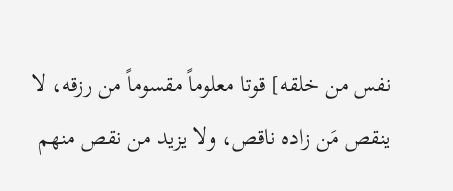نفس من خلقه] قوتا معلوماً مقسوماً من رزقه، لا ينقص مَن زاده ناقص، ولا يزيد من نقص منهم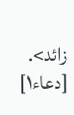زائد>. [دعاء١]